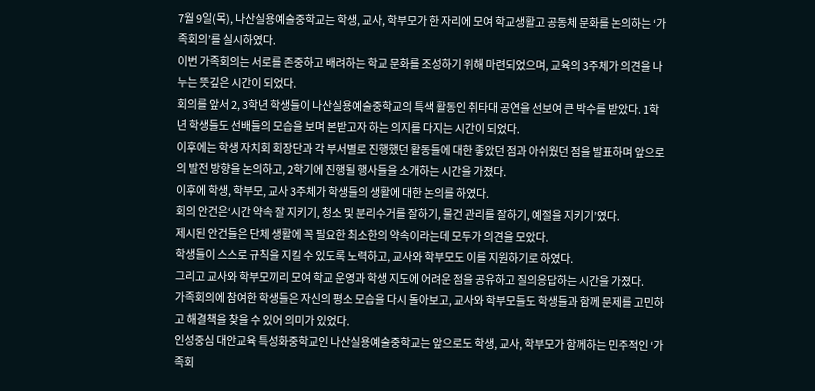7월 9일(목), 나산실용예술중학교는 학생, 교사, 학부모가 한 자리에 모여 학교생활고 공동체 문화를 논의하는 ‘가족회의’를 실시하였다.
이번 가족회의는 서로를 존중하고 배려하는 학교 문화를 조성하기 위해 마련되었으며, 교육의 3주체가 의견을 나누는 뜻깊은 시간이 되었다.
회의를 앞서 2, 3학년 학생들이 나산실용예술중학교의 특색 활동인 취타대 공연을 선보여 큰 박수를 받았다. 1학년 학생들도 선배들의 모습을 보며 본받고자 하는 의지를 다지는 시간이 되었다.
이후에는 학생 자치회 회장단과 각 부서별로 진행했던 활동들에 대한 좋았던 점과 아쉬웠던 점을 발표하며 앞으로의 발전 방향을 논의하고, 2학기에 진행될 행사들을 소개하는 시간을 가졌다.
이후에 학생, 학부모, 교사 3주체가 학생들의 생활에 대한 논의를 하였다.
회의 안건은‘시간 약속 잘 지키기, 청소 및 분리수거를 잘하기, 물건 관리를 잘하기, 예절을 지키기’였다.
제시된 안건들은 단체 생활에 꼭 필요한 최소한의 약속이라는데 모두가 의견을 모았다.
학생들이 스스로 규칙을 지킬 수 있도록 노력하고, 교사와 학부모도 이를 지원하기로 하였다.
그리고 교사와 학부모끼리 모여 학교 운영과 학생 지도에 어려운 점을 공유하고 질의응답하는 시간을 가졌다.
가족회의에 참여한 학생들은 자신의 평소 모습을 다시 돌아보고, 교사와 학부모들도 학생들과 함께 문제를 고민하고 해결책을 찾을 수 있어 의미가 있었다.
인성중심 대안교육 특성화중학교인 나산실용예술중학교는 앞으로도 학생, 교사, 학부모가 함께하는 민주적인 ‘가족회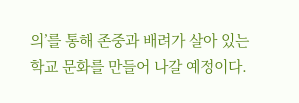의’를 통해 존중과 배려가 살아 있는 학교 문화를 만들어 나갈 예정이다.